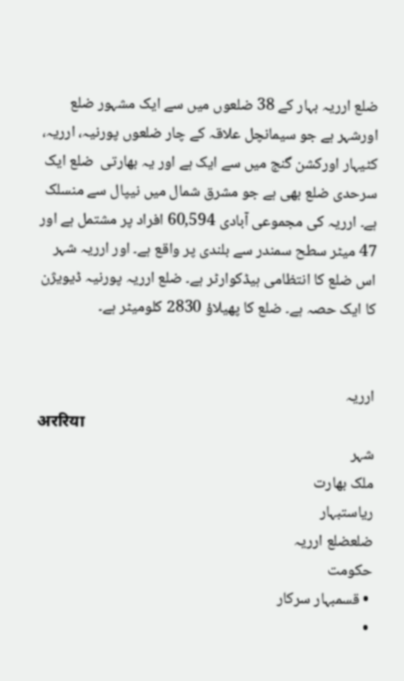ضلع ارریہ بہار کے 38 ضلعوں میں سے ایک مشہور ضلع اورشہر ہے جو سیمانچل علاقہ کے چار ضلعوں پورنیہ، ارریہ، کٹیہار اورکشن گنج میں سے ایک ہے اور یہ بھارتی  ضلع ایک سرحدی ضلع بھی ہے جو مشرق شمال میں نیپال سے منسلک ہے۔ ارریہ کی مجموعی آبادی 60,594 افراد پر مشتمل ہے اور 47 میٹر سطح سمندر سے بلندی پر واقع ہے۔ اور ارریہ شہر اس ضلع کا انتظامی ہیڈکوارٹر ہے۔ ضلع ارریہ پورنیہ ڈیویژن کا ایک حصہ ہے۔ ضلع کا پھیلاؤ 2830 کلومیٹر ہے۔


ارریہ
अररिया
شہر
ملک بھارت
ریاستبہار
ضلعضلع ارریہ
حکومت
 • قسمبہار سرکار
 •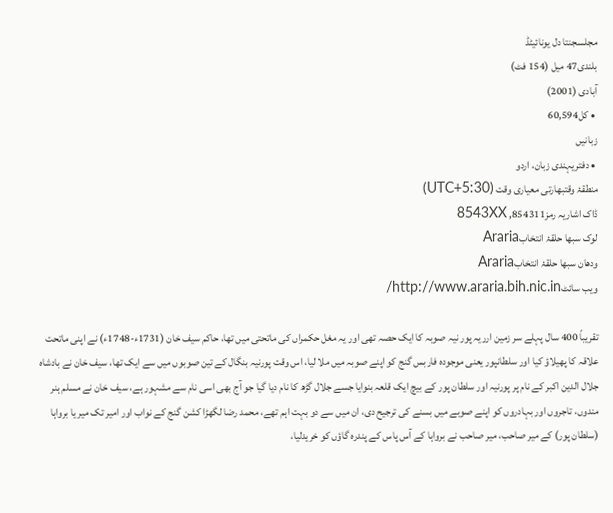مجلسجنتا دل یونائیٹڈ
بلندی47 میل (154 فٹ)
آبادی (2001)
 • کل60,594
زبانیں
 • دفتریہندی زبان، اردو
منطقۂ وقتبھارتی معیاری وقت (UTC+5:30)
ڈاک اشاریہ رمز854311, 8543XX
لوک سبھا حلقۂ انتخابAraria
ودھان سبھا حلقۂ انتخابAraria
ویب سائٹhttp://www.araria.bih.nic.in/

تقریباً 400 سال پہلے سر زمین ارریہ پور نیہ صوبہ کا ایک حصہ تھی اور یہ مغل حکمراں کی ماتحتی میں تھا، حاکم سیف خان (1731ء-1748ء) نے اپنی ماتحت علاقہ کا پھیلاؤ کیا اور سلطانپور یعنی موجودہ فاربس گنج کو اپنے صوبہ میں ملا لیا، اس وقت پورنیہ بنگال کے تین صوبوں میں سے ایک تھا، سیف خان نے بادشاہ جلال الدین اکبر کے نام پر پورنیہ اور سلطان پور کے بیچ ایک قلعہ بنوایا جسے جلال گڑھ کا نام دیا گیا جو آج بھی اسی نام سے مشہور ہے، سیف خان نے مسلم ہنر مندوں، تاجروں اور بہادروں کو اپنے صوبے میں بسنے کی ترجیح دی، ان میں سے دو بہت اہم تھے، محمد رضا لگھڑا کشن گنج کے نواب اور امیر تک میر یا برواہا (سلطان پور) کے میر صاحب، میر صاحب نے برواہا کے آس پاس کے پندرہ گاؤں کو خریدلیا،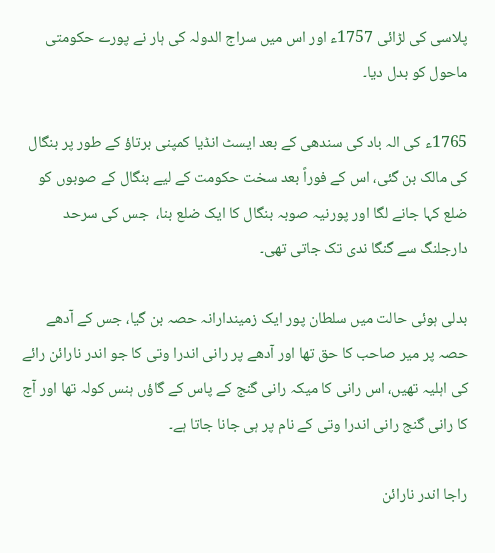پلاسی کی لڑائی 1757ء اور اس میں سراج الدولہ کی ہار نے پورے حکومتی ماحول کو بدل دیا۔

1765ء کی الہ باد کی سندھی کے بعد ایسٹ انڈیا کمپنی برتاؤ کے طور پر بنگال کی مالک بن گئی، اس کے فوراً بعد سخت حکومت کے لیے بنگال کے صوبوں کو ضلع کہا جانے لگا اور پورنیہ صوبہ بنگال کا ایک ضلع بنا،  جس کی سرحد دارجلنگ سے گنگا ندی تک جاتی تھی۔

بدلی ہوئی حالت میں سلطان پور ایک زمیندارانہ حصہ بن گیا، جس کے آدھے حصہ پر میر صاحب کا حق تھا اور آدھے پر رانی اندرا وتی کا جو اندر نارائن رائے کی اہلیہ تھیں، اس رانی کا میکہ رانی گنج کے پاس کے گاؤں ہنس کولہ تھا اور آج کا رانی گنج رانی اندرا وتی کے نام پر ہی جانا جاتا ہے۔

راجا اندر نارائن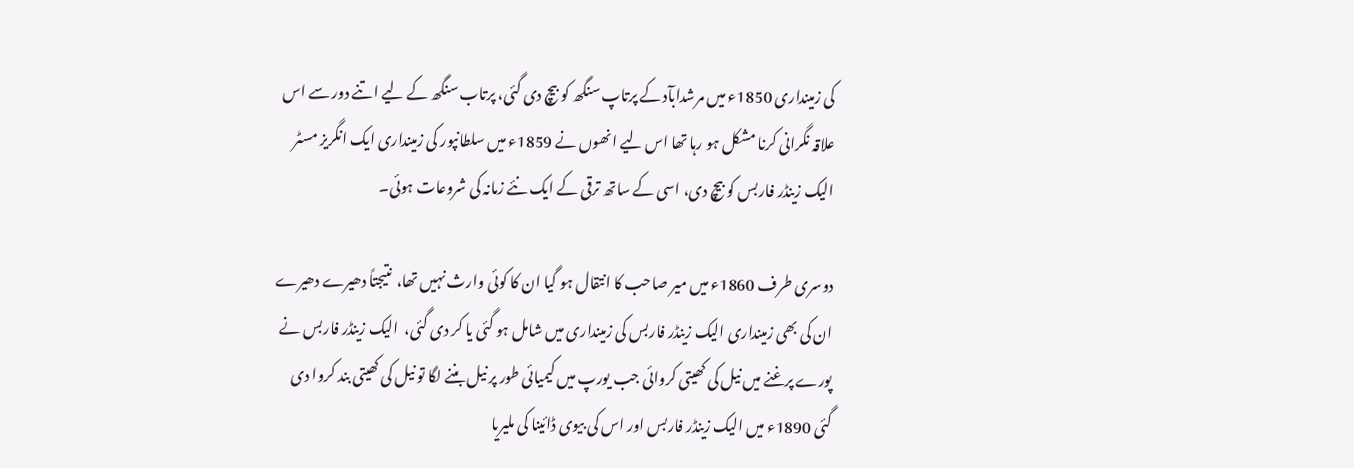کی زمینداری 1850ء میں مرشدابآد کے پرتاپ سنگھ کو بیچ دی گئی، پرتاب سنگھ کے لیے اتنے دور سے اس علاقہ نگرانی کرنا مشکل ہو رہا تھا اس لیے انھوں نے 1859ء میں سلطانپور کی زمینداری ایک انگریز مسٹر الیک زینڈر فاربس کو بیچ دی، اسی کے ساتھ ترقی کے ایک نئے زمانہ کی شروعات ہوئی۔

دوسری طرف 1860ء میں میر صاحب کا انتقال ہو گیا ان کا کوئی وارث نہیں تھا،  نتیجتاً دھیرے دھیرے ان کی بھی زمینداری الیک زینڈر فاربس کی زمینداری میں شامل ہو گئی یا کر دی گئی،  الیک زینڈر فاربس نے پورے پرغنے میں نیل کی کھیتی کروائی جب یورپ میں کیمیائی طور پر نیل بننے لگا تو نیل کی کھیتی بند کروا دی گئی 1890ء میں الیک زینڈر فاربس اور اس کی بیوی ڈائینا کی ملیریا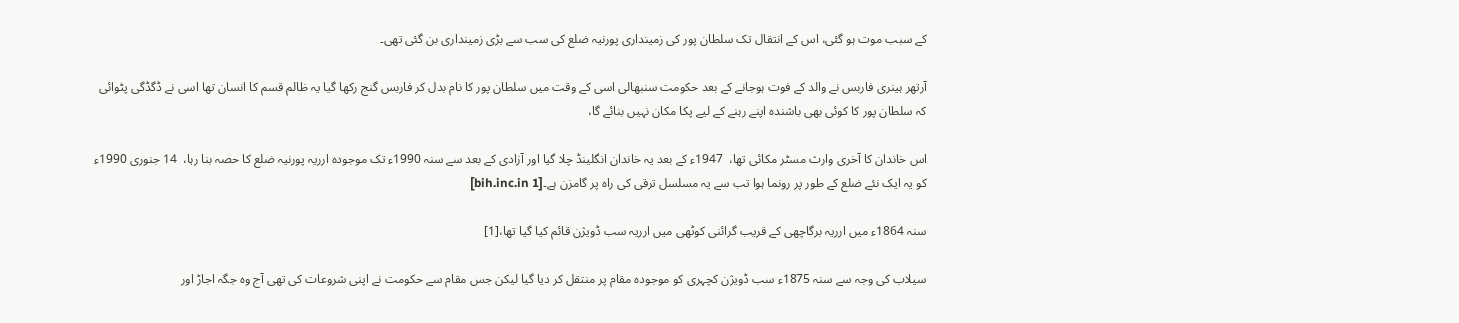کے سبب موت ہو گئی، اس کے انتقال تک سلطان پور کی زمینداری پورنیہ ضلع کی سب سے بڑی زمینداری بن گئی تھی۔

آرتھر ہینری فاربس نے والد کے فوت ہوجانے کے بعد حکومت سنبھالی اسی کے وقت میں سلطان پور کا نام بدل کر فاربس گنج رکھا گیا یہ ظالم قسم کا انسان تھا اسی نے ڈگڈگی پٹوائی کہ سلطان پور کا کوئی بھی باشندہ اپنے رہنے کے لیے پکا مکان نہیں بنائے گا،

اس خاندان کا آخری وارث مسٹر مکائی تھا،  1947ء کے بعد یہ خاندان انگلینڈ چلا گیا اور آزادی کے بعد سے سنہ 1990ء تک موجودہ ارریہ پورنیہ ضلع کا حصہ بنا رہا،  14 جنوری 1990ء کو یہ ایک نئے ضلع کے طور پر رونما ہوا تب سے یہ مسلسل ترقی کی راہ پر گامزن ہے۔[bih.inc.in 1]

سنہ 1864ء میں ارریہ برگاچھی کے قریب گرائنی کوٹھی میں ارریہ سب ڈویژن قائم کیا گیا تھا،[1]

سیلاب کی وجہ سے سنہ 1875ء سب ڈویژن کچہری کو موجودہ مقام پر منتقل کر دیا گیا لیکن جس مقام سے حکومت نے اپنی شروعات کی تھی آج وہ جگہ اجاڑ اور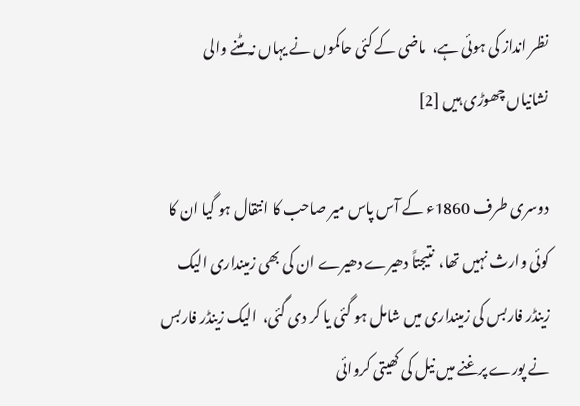نظر انداز کی ہوئی ہے،  ماضی کے کئی حاکموں نے یہاں نہ مٹنے والی نشانیاں چھوڑی ہیں [2]

دوسری طرف 1860ء کے آس پاس میر صاحب کا انتقال ہو گیا ان کا کوئی وارث نہیں تھا،  نتیجتاً دھیرے دھیرے ان کی بھی زمینداری الیک زینڈر فاربس کی زمینداری میں شامل ہو گئی یا کر دی گئی،  الیک زینڈر فاربس نے پورے پرغنے میں نیل کی کھیتی کروائی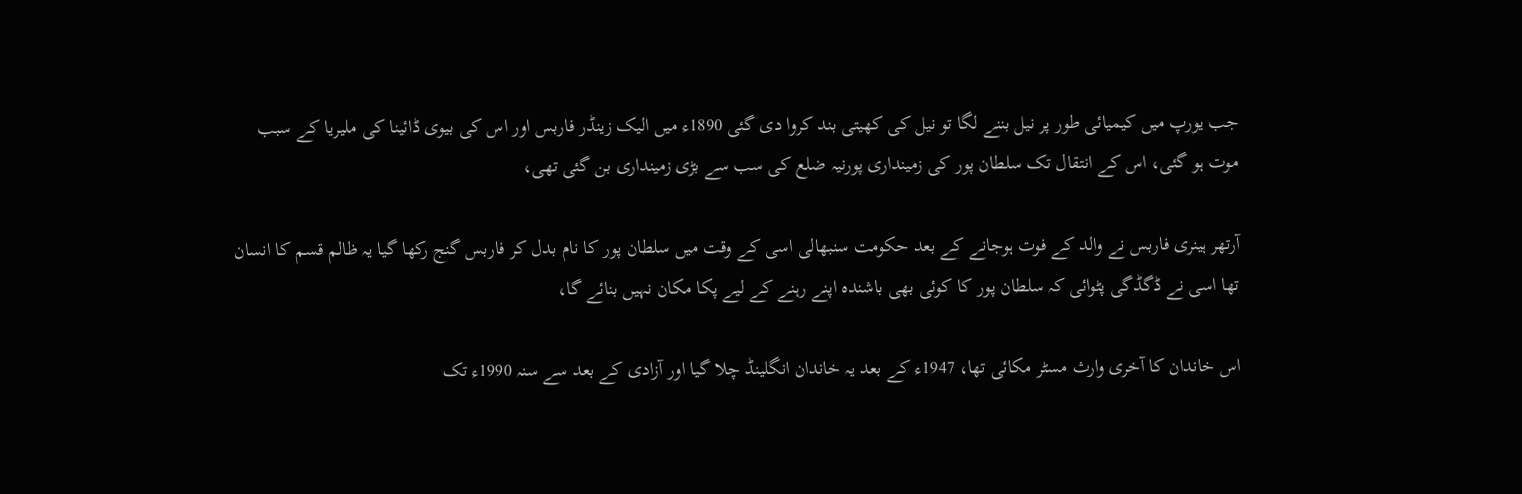جب یورپ میں کیمیائی طور پر نیل بننے لگا تو نیل کی کھیتی بند کروا دی گئی 1890ء میں الیک زینڈر فاربس اور اس کی بیوی ڈائینا کی ملیریا کے سبب موت ہو گئی، اس کے انتقال تک سلطان پور کی زمینداری پورنیہ ضلع کی سب سے بڑی زمینداری بن گئی تھی،

آرتھر ہینری فاربس نے والد کے فوت ہوجانے کے بعد حکومت سنبھالی اسی کے وقت میں سلطان پور کا نام بدل کر فاربس گنج رکھا گیا یہ ظالم قسم کا انسان تھا اسی نے ڈگڈگی پٹوائی کہ سلطان پور کا کوئی بھی باشندہ اپنے رہنے کے لیے پکا مکان نہیں بنائے گا،

اس خاندان کا آخری وارث مسٹر مکائی تھا، 1947ء کے بعد یہ خاندان انگلینڈ چلا گیا اور آزادی کے بعد سے سنہ 1990ء تک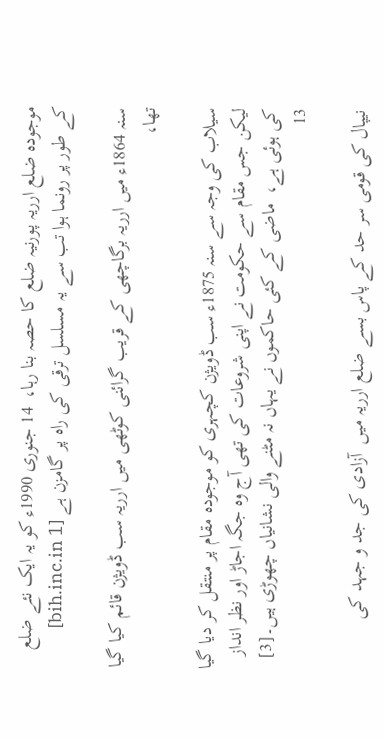موجودہ ضلع ارریہ پورنیہ ضلع کا حصہ بنا رہا،  14 جنوری 1990ء کو یہ ایک نئے ضلع کے طور پر رونما ہوا تب سے یہ مسلسل ترقی کی راہ پر گامزن ہے [bih.inc.in 1]

سنہ 1864ء میں ارریہ برگاچھی کے قریب گرائنی کوٹھی میں ارریہ سب ڈویژن قائم کیا گیا تھا،

سیلاب کی وجہ سے سنہ 1875ء سب ڈویژن کچہری کو موجودہ مقام پر منتقل کر دیا گیا لیکن جس مقام سے حکومت نے اپنی شروعات کی تھی آج وہ جگہ اجاڑ اور نظر انداز کی ہوئی ہے،  ماضی کے کئی حاکموں نے یہاں نہ مٹنے والی نشانیاں چھوڑی ہیں۔[3] 13

نیپال کی قومی سر حد کے پاس بسے ضلع ارریہ میں  آزادی کی جد و جہد کی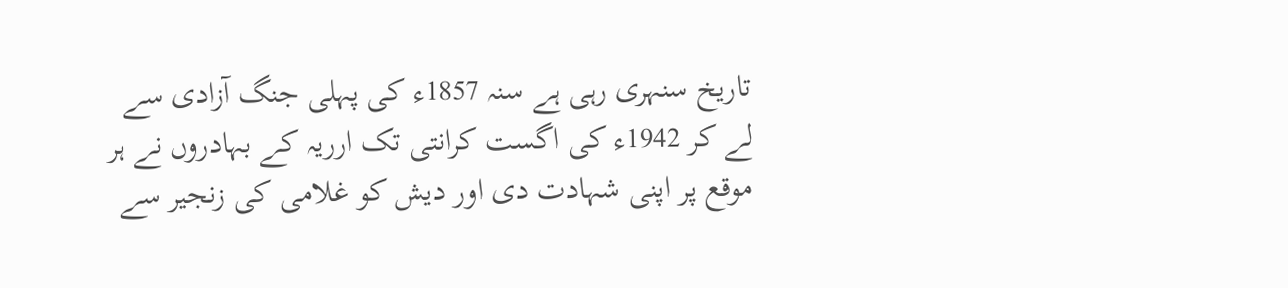تاریخ سنہری رہی ہے سنہ 1857ء کی پہلی جنگ آزادی سے لے کر 1942ء کی اگست کرانتی تک ارریہ کے بہادروں نے ہر موقع پر اپنی شہادت دی اور دیش کو غلامی کی زنجیر سے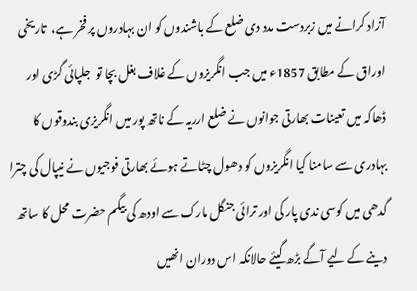آزاد کرانے میں زبردست مدد دی ضلع کے باشندوں کو ان بہادروں پر فخر ہے،  تاریخی اوراق کے مطابق 1857ء میں جب انگریزوں کے غلاف بغل بچا تو  جلپائی گڑی اور  ڈھاکہ میں تعینات بھارتی جوانوں نے ضلع ارریہ کے ناتھ پور میں انگریزی بندوقوں کا بہادری سے سامنا کیا انگریزوں کو دھول چٹاتے ہوئے بھارتی فوجیوں نے نیپال کی چترا گدھی میں کوسی ندی پار کی اور ترائی جنگل مارک سے اودھ کی بیگم حضرت محل کا ساتھ دینے کے لیے آگے بڑھ گیئے حالانکہ اس دوران انھیں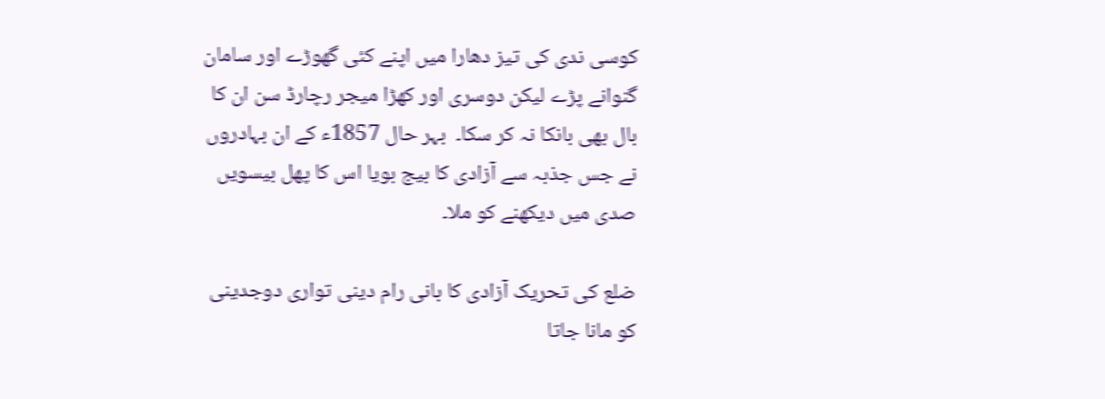کوسی ندی کی تیز دھارا میں اپنے کئی گھوڑے اور سامان گنوانے پڑے لیکن دوسری اور کھڑا میجر رچارڈ سن ان کا بال بھی بانکا نہ کر سکا۔  بہر حال 1857ء کے ان بہادروں نے جس جذبہ سے آزادی کا بیج بویا اس کا پھل بیسویں صدی میں دیکھنے کو ملا۔

ضلع کی تحریک آزادی کا بانی رام دینی تواری دوجدینی کو مانا جاتا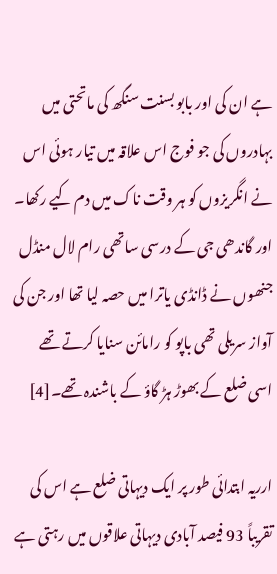ہے ان کی اور بابو بسنت سنگھ کی ماتحتی میں بہادروں کی جو فوج اس علاقہ میں تیار ہوئی اس نے انگریزوں کو ہر وقت ناک میں دم کیے رکھا۔  اور گاندھی جی کے درسی ساتھی رام لال منڈل جنھوں نے ڈانڈی یاترا میں حصہ لیا تھا اور جن کی آواز سریلی تھی باپو کو رامائن سنایا کرتے تھے  اسی ضلع کے بھوڑ ہڑ گاؤ کے باشندہ تھے۔[4]

ارریہ ابتدائی طور پر ایک دیہاتی ضلع ہے اس کی تقریباً 93 فیصد آبادی دیہاتی علاقوں میں رہتی ہے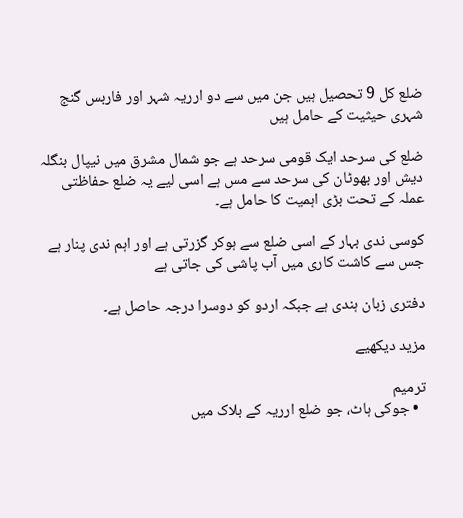ضلع کل 9 تحصیل ہیں جن ميں سے دو ارریہ شہر اور فاربس گنج شہری حیثیت کے حامل ہیں

ضلع کی سرحد ایک قومی سرحد ہے جو شمال مشرق میں نیپال بنگلہ دیش اور بھوٹان کی سرحد سے مس ہے اسی لیے یہ ضلع حفاظتی عملہ کے تحت بڑی اہمیت کا حامل ہے۔

کوسی ندی بہار کے اسی ضلع سے ہوکر گزرتی ہے اور اہم ندی پنار ہے جس سے کاشت کاری میں آب پاشی کی جاتی ہے

دفتری زبان ہندی ہے جبکہ اردو کو دوسرا درجہ حاصل ہے۔

مزید دیکھیے

ترمیم
  • جوکی ہاٹ، جو ضلع ارریہ کے بلاک میں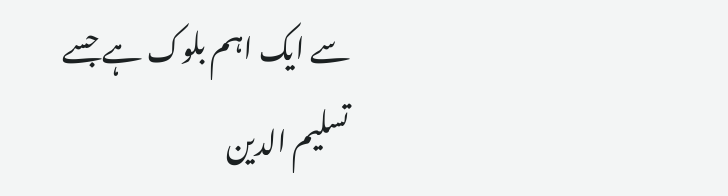سے ایک اہم بلوک ہے جسے تسلیم الدین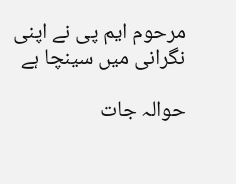مرحوم ایم پی نے اپنی نگرانی میں سینچا ہے

حوالہ جات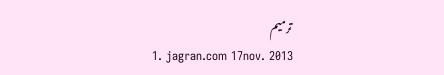ترمیم
  1. jagran.com 17nov. 2013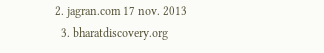2. jagran.com 17 nov. 2013
  3. bharatdiscovery.org